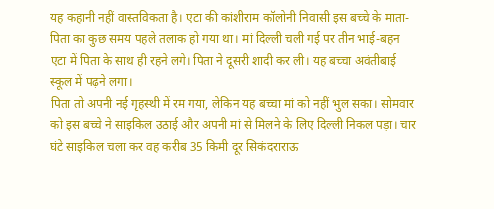यह कहानी नहीं वास्तविकता है। एटा की कांशीराम कॉलोनी निवासी इस बच्चे के माता-पिता का कुछ समय पहले तलाक हो गया था। मां दिल्ली चली गई पर तीन भाई-बहन एटा में पिता के साथ ही रहने लगे। पिता ने दूसरी शादी कर ली। यह बच्चा अवंतीबाई स्कूल में पढ़ने लगा।
पिता तो अपनी नई गृहस्थी में रम गया, लेकिन यह बच्चा मां को नहीं भुल सका। सोमवार को इस बच्चे ने साइकिल उठाई और अपनी मां से मिलने के लिए दिल्ली निकल पड़ा। चार घंटे साइकिल चला कर वह करीब 35 किमी दूर सिकंदराराऊ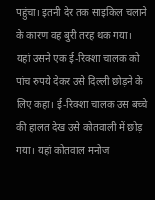पहुंचा। इतनी देर तक साइकिल चलाने के कारण वह बुरी तरह थक गया।
यहां उसने एक ई-रिक्शा चालक को पांच रुपये देकर उसे दिल्ली छोड़ने के लिए कहा। ई-रिक्शा चालक उस बच्चे की हालत देख उसे कोतवाली में छोड़ गया। यहां कोतवाल मनोज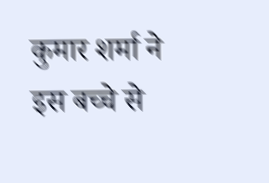कुमार शर्मा ने इस बच्चे से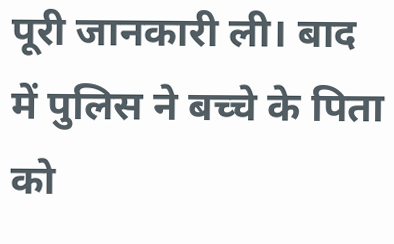पूरी जानकारी ली। बाद में पुलिस ने बच्चे के पिता को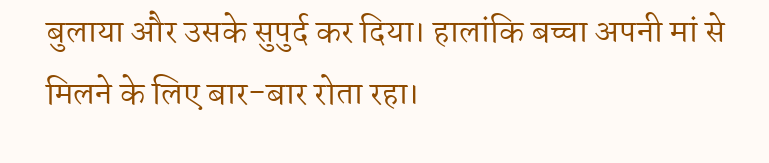बुलाया और उसके सुपुर्द कर दिया। हालांकि बच्चा अपनी मां से मिलने के लिए बार-बार रोता रहा।